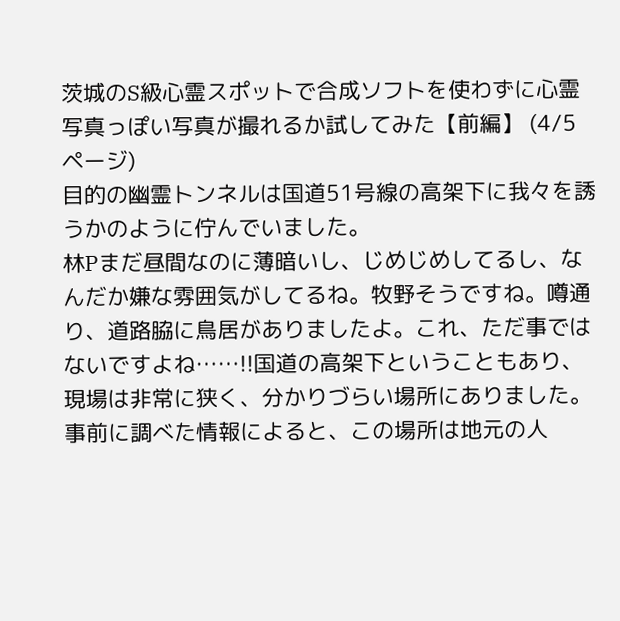茨城のS級心霊スポットで合成ソフトを使わずに心霊写真っぽい写真が撮れるか試してみた【前編】 (4/5ページ)
目的の幽霊トンネルは国道51号線の高架下に我々を誘うかのように佇んでいました。
林Pまだ昼間なのに薄暗いし、じめじめしてるし、なんだか嫌な雰囲気がしてるね。牧野そうですね。噂通り、道路脇に鳥居がありましたよ。これ、ただ事ではないですよね……!!国道の高架下ということもあり、現場は非常に狭く、分かりづらい場所にありました。事前に調べた情報によると、この場所は地元の人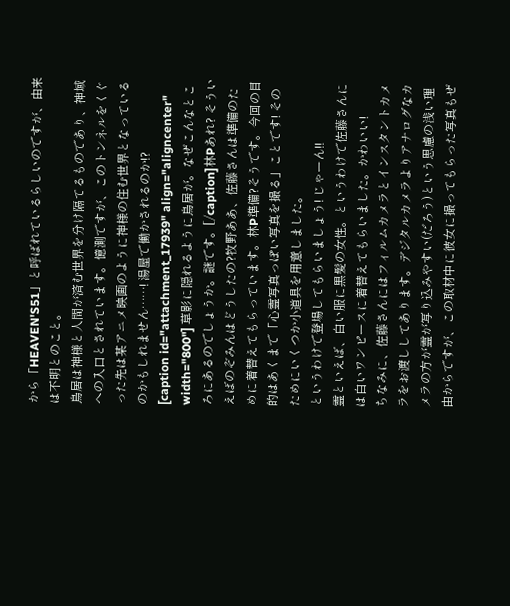から「HEAVEN'S51」と呼ばれているらしいのですが、由来は不明とのこと。
鳥居は神様と人間が済む世界を分け隔てるものであり、神域への入口とされています。憶測ですが、このトンネルをくぐった先は某アニメ映画のように神様の住む世界となっているのかもしれません……! 湯屋で働かされるのか!?
[caption id="attachment_17939" align="aligncenter" width="800"] 草影に隠れるように鳥居が。なぜこんなところにあるのでしょうか。謎です。[/caption]林Pあれ? そういえばのぞみんはどうしたの?牧野ああ、佐藤さんは準備のために着替えてもらっています。林P準備?そうです。今回の目的はあくまで「心霊写真っぽい写真を撮る」ことです! そのためにいくつか小道具を用意しました。
というわけで登場してもらいましょう! じゃーん!!
霊といえば、白い服に黒髪の女性。というわけで佐藤さんには白いワンピースに着替えてもらいました。かわいい!
ちなみに、佐藤さんにはフィルムカメラとインスタントカメラをお渡ししてあります。デジタルカメラよりアナログなカメラの方が霊が写り込みやすい(だろう)という思慮の浅い理由からですが、この取材中に彼女に撮ってもらった写真もぜ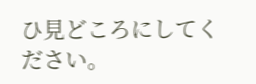ひ見どころにしてください。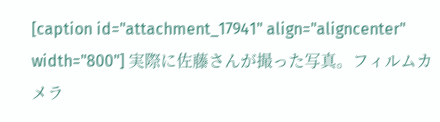[caption id="attachment_17941" align="aligncenter" width="800"] 実際に佐藤さんが撮った写真。フィルムカメラ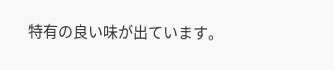特有の良い味が出ています。